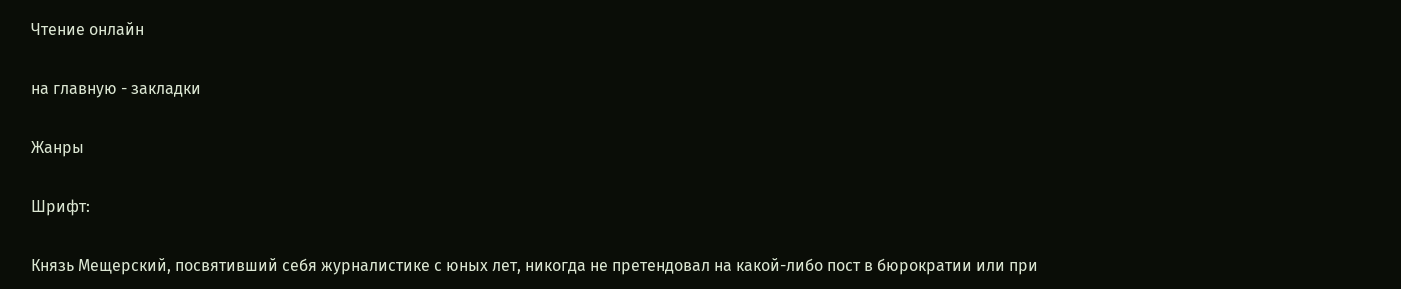Чтение онлайн

на главную - закладки

Жанры

Шрифт:

Князь Мещерский, посвятивший себя журналистике с юных лет, никогда не претендовал на какой-либо пост в бюрократии или при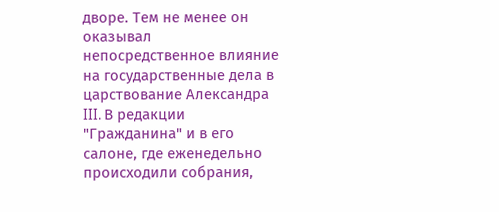дворе. Тем не менее он оказывал непосредственное влияние на государственные дела в царствование Александра III. В редакции "Гражданина" и в его салоне, где еженедельно происходили собрания,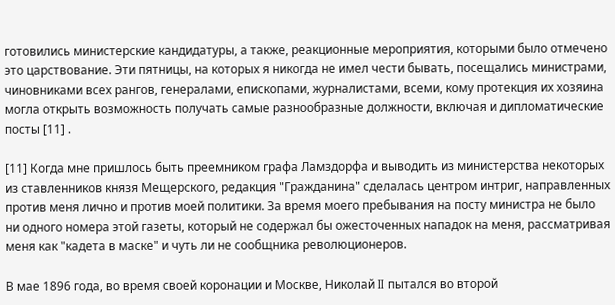готовились министерские кандидатуры, а также, реакционные мероприятия, которыми было отмечено это царствование. Эти пятницы, на которых я никогда не имел чести бывать, посещались министрами, чиновниками всех рангов, генералами, епископами, журналистами, всеми, кому протекция их хозяина могла открыть возможность получать самые разнообразные должности, включая и дипломатические посты [11] .

[11] Когда мне пришлось быть преемником графа Ламздорфа и выводить из министерства некоторых из ставленников князя Мещерского, редакция "Гражданина" сделалась центром интриг, направленных против меня лично и против моей политики. За время моего пребывания на посту министра не было ни одного номера этой газеты, который не содержал бы ожесточенных нападок на меня, рассматривая меня как "кадета в маске" и чуть ли не сообщника революционеров.

В мае 1896 года, во время своей коронации и Москве, Николай II пытался во второй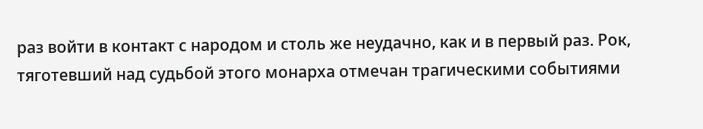раз войти в контакт с народом и столь же неудачно, как и в первый раз. Рок, тяготевший над судьбой этого монарха отмечан трагическими событиями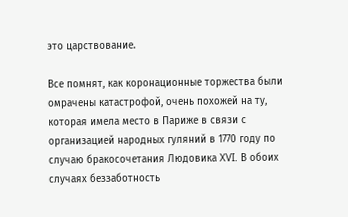это царствование.

Все помнят, как коронационные торжества были омрачены катастрофой, очень похожей на ту, которая имела место в Париже в связи с организацией народных гуляний в 1770 году по случаю бракосочетания Людовика XVI. В обоих случаях беззаботность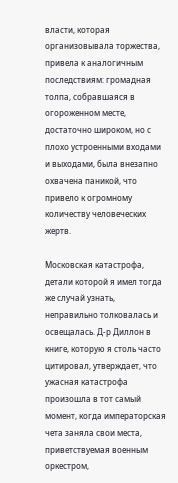власти, которая организовывала торжества, привела к аналогичным последствиям: громадная толпа, собравшаяся в огороженном месте, достаточно широком, но с плохо устроенными входами и выходами, была внезапно охвачена паникой, что привело к огромному количеству человеческих жертв.

Московская катастрофа, детали которой я имел тогда же случай узнать, неправильно толковалась и освещалась. Д-р Диллон в книге, которую я столь часто цитировал, утверждает, что ужасная катастрофа произошла в тот самый момент, когда императорская чета заняла свои места, приветствуемая военным оркестром,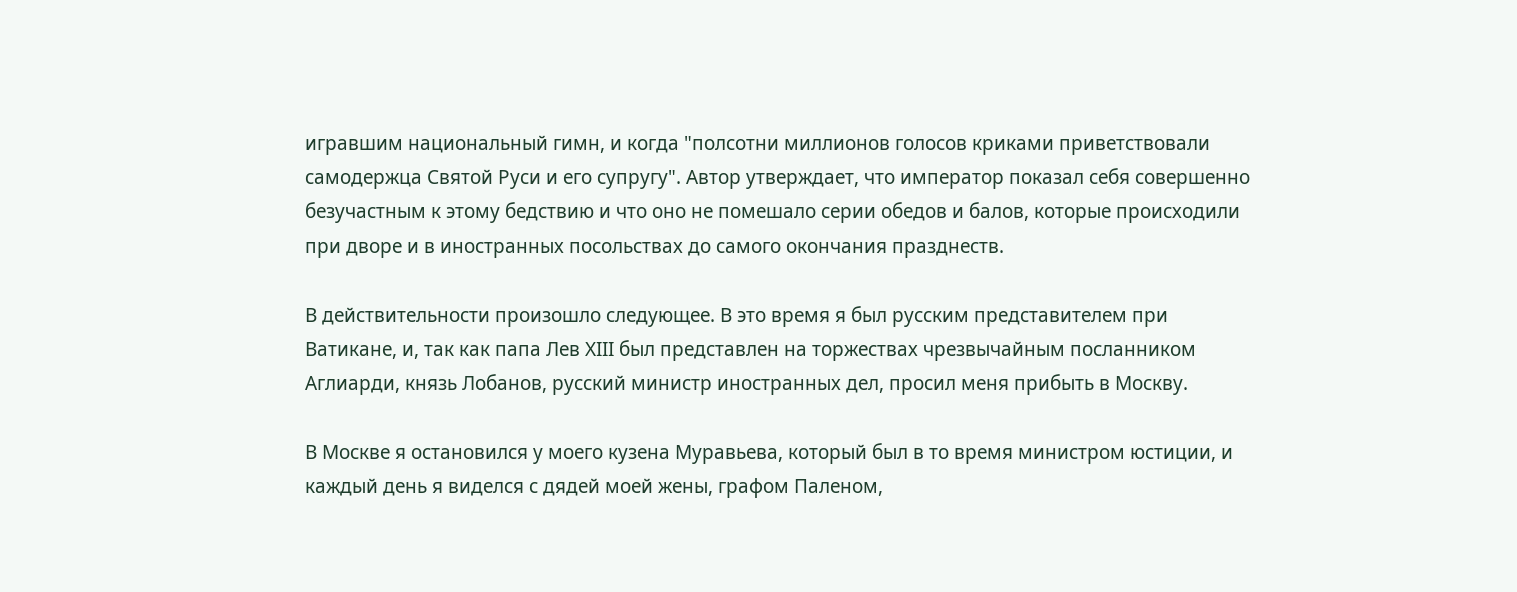игравшим национальный гимн, и когда "полсотни миллионов голосов криками приветствовали самодержца Святой Руси и его супругу". Автор утверждает, что император показал себя совершенно безучастным к этому бедствию и что оно не помешало серии обедов и балов, которые происходили при дворе и в иностранных посольствах до самого окончания празднеств.

В действительности произошло следующее. В это время я был русским представителем при Ватикане, и, так как папа Лев XIII был представлен на торжествах чрезвычайным посланником Аглиарди, князь Лобанов, русский министр иностранных дел, просил меня прибыть в Москву.

В Москве я остановился у моего кузена Муравьева, который был в то время министром юстиции, и каждый день я виделся с дядей моей жены, графом Паленом,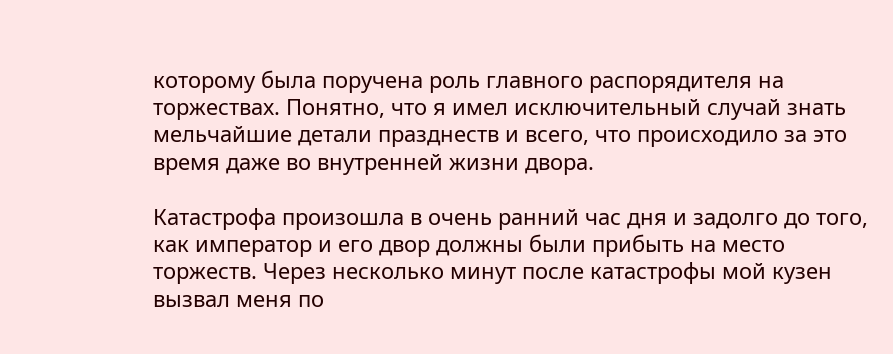которому была поручена роль главного распорядителя на торжествах. Понятно, что я имел исключительный случай знать мельчайшие детали празднеств и всего, что происходило за это время даже во внутренней жизни двора.

Катастрофа произошла в очень ранний час дня и задолго до того, как император и его двор должны были прибыть на место торжеств. Через несколько минут после катастрофы мой кузен вызвал меня по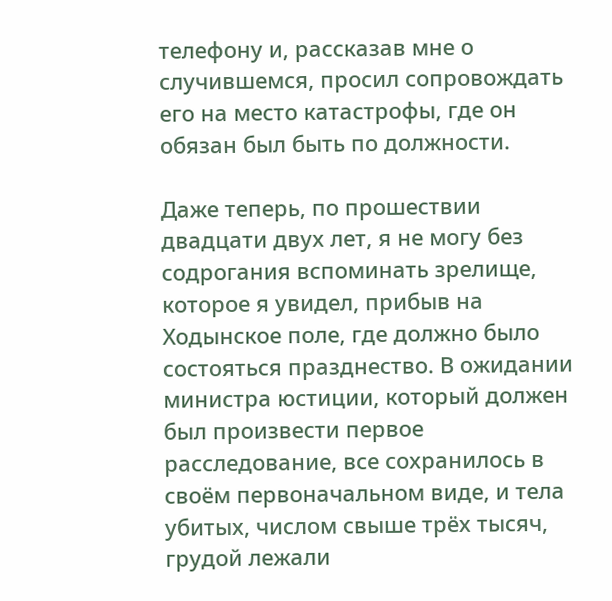телефону и, рассказав мне о случившемся, просил сопровождать его на место катастрофы, где он обязан был быть по должности.

Даже теперь, по прошествии двадцати двух лет, я не могу без содрогания вспоминать зрелище, которое я увидел, прибыв на Ходынское поле, где должно было состояться празднество. В ожидании министра юстиции, который должен был произвести первое расследование, все сохранилось в своём первоначальном виде, и тела убитых, числом свыше трёх тысяч, грудой лежали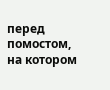перед помостом, на котором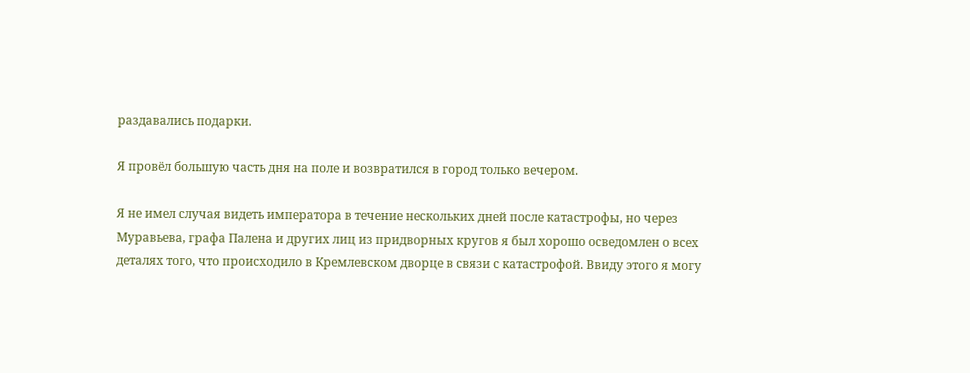раздавались подарки.

Я провёл большую часть дня на поле и возвратился в город только вечером.

Я не имел случая видеть императора в течение нескольких дней после катастрофы, но через Муравьева, графа Палена и других лиц из придворных кругов я был хорошо осведомлен о всех деталях того, что происходило в Кремлевском дворце в связи с катастрофой. Ввиду этого я могу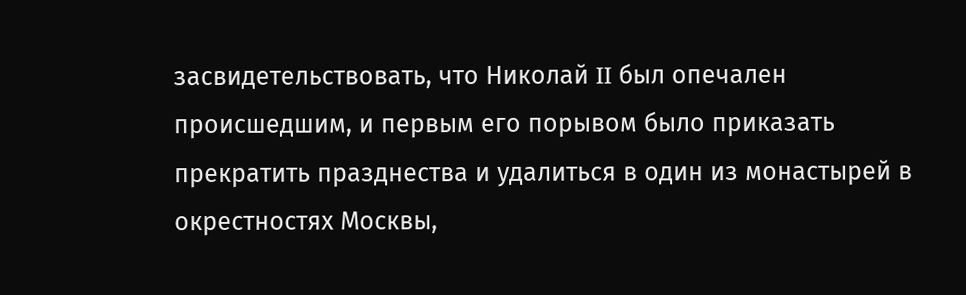засвидетельствовать, что Николай II был опечален происшедшим, и первым его порывом было приказать прекратить празднества и удалиться в один из монастырей в окрестностях Москвы,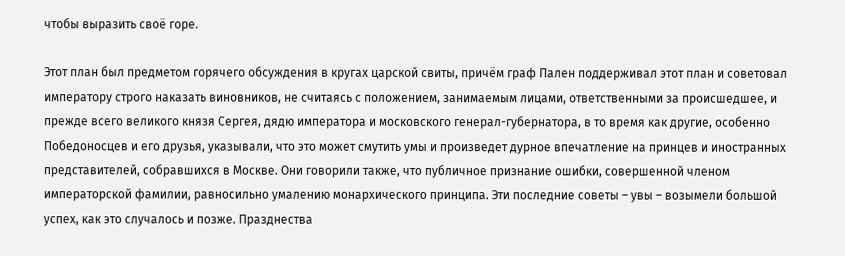чтобы выразить своё горе.

Этот план был предметом горячего обсуждения в кругах царской свиты, причём граф Пален поддерживал этот план и советовал императору строго наказать виновников, не считаясь с положением, занимаемым лицами, ответственными за происшедшее, и прежде всего великого князя Сергея, дядю императора и московского генерал-губернатора, в то время как другие, особенно Победоносцев и его друзья, указывали, что это может смутить умы и произведет дурное впечатление на принцев и иностранных представителей, собравшихся в Москве. Они говорили также, что публичное признание ошибки, совершенной членом императорской фамилии, равносильно умалению монархического принципа. Эти последние советы – увы – возымели большой успех, как это случалось и позже. Празднества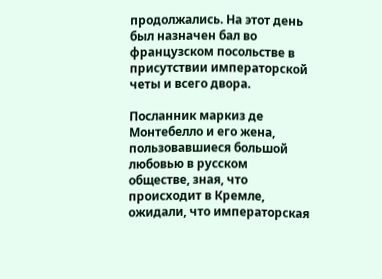продолжались. На этот день был назначен бал во французском посольстве в присутствии императорской четы и всего двора.

Посланник маркиз де Монтебелло и его жена, пользовавшиеся большой любовью в русском обществе, зная, что происходит в Кремле, ожидали, что императорская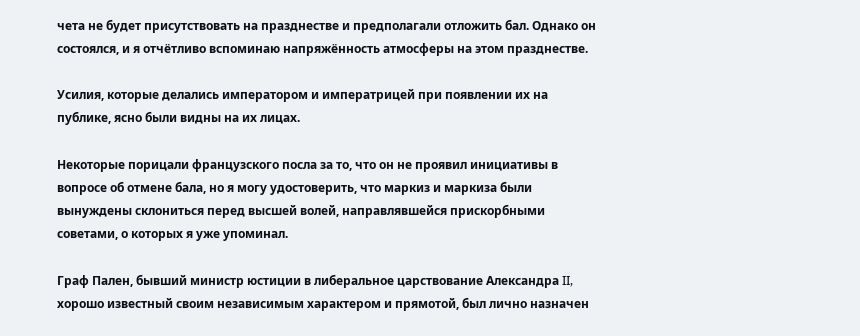чета не будет присутствовать на празднестве и предполагали отложить бал. Однако он состоялся, и я отчётливо вспоминаю напряжённость атмосферы на этом празднестве.

Усилия, которые делались императором и императрицей при появлении их на публике, ясно были видны на их лицах.

Некоторые порицали французского посла за то, что он не проявил инициативы в вопросе об отмене бала, но я могу удостоверить, что маркиз и маркиза были вынуждены склониться перед высшей волей, направлявшейся прискорбными советами, о которых я уже упоминал.

Граф Пален, бывший министр юстиции в либеральное царствование Александра II, хорошо известный своим независимым характером и прямотой, был лично назначен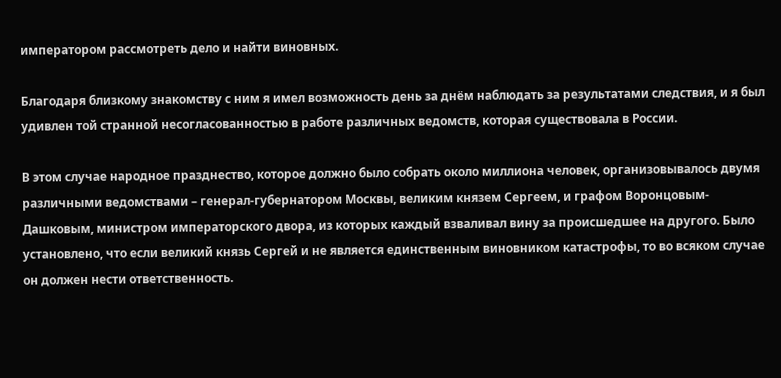императором рассмотреть дело и найти виновных.

Благодаря близкому знакомству с ним я имел возможность день за днём наблюдать за результатами следствия, и я был удивлен той странной несогласованностью в работе различных ведомств, которая существовала в России.

В этом случае народное празднество, которое должно было собрать около миллиона человек, организовывалось двумя различными ведомствами – генерал-губернатором Москвы, великим князем Сергеем, и графом Воронцовым-Дашковым, министром императорского двора, из которых каждый взваливал вину за происшедшее на другого. Было установлено, что если великий князь Сергей и не является единственным виновником катастрофы, то во всяком случае он должен нести ответственность.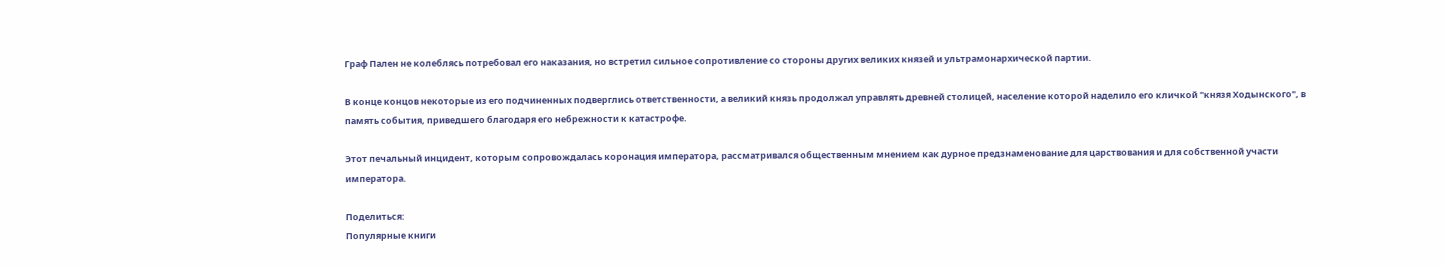Граф Пален не колеблясь потребовал его наказания, но встретил сильное сопротивление со стороны других великих князей и ультрамонархической партии.

В конце концов некоторые из его подчиненных подверглись ответственности, а великий князь продолжал управлять древней столицей, население которой наделило его кличкой "князя Ходынского", в память события, приведшего благодаря его небрежности к катастрофе.

Этот печальный инцидент, которым сопровождалась коронация императора, рассматривался общественным мнением как дурное предзнаменование для царствования и для собственной участи императора.

Поделиться:
Популярные книги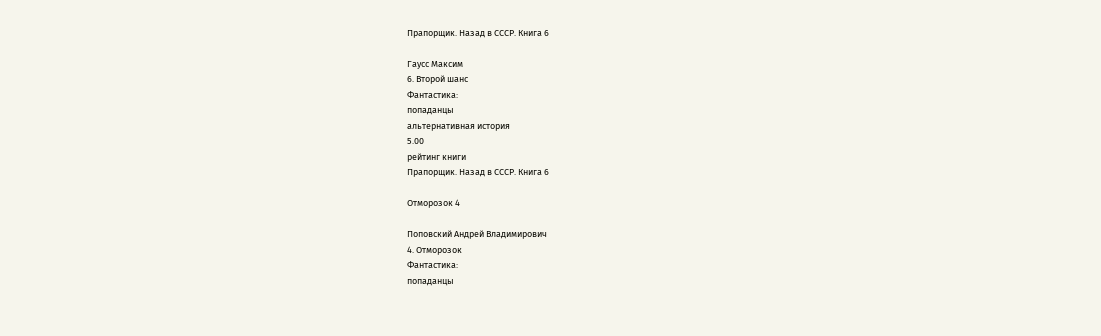Прапорщик. Назад в СССР. Книга 6

Гаусс Максим
6. Второй шанс
Фантастика:
попаданцы
альтернативная история
5.00
рейтинг книги
Прапорщик. Назад в СССР. Книга 6

Отморозок 4

Поповский Андрей Владимирович
4. Отморозок
Фантастика:
попаданцы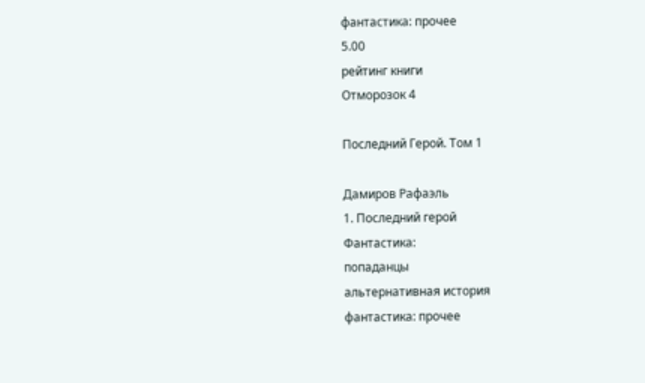фантастика: прочее
5.00
рейтинг книги
Отморозок 4

Последний Герой. Том 1

Дамиров Рафаэль
1. Последний герой
Фантастика:
попаданцы
альтернативная история
фантастика: прочее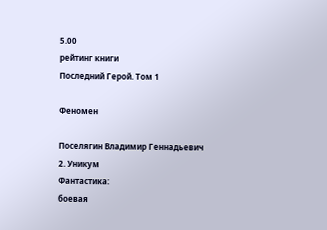5.00
рейтинг книги
Последний Герой. Том 1

Феномен

Поселягин Владимир Геннадьевич
2. Уникум
Фантастика:
боевая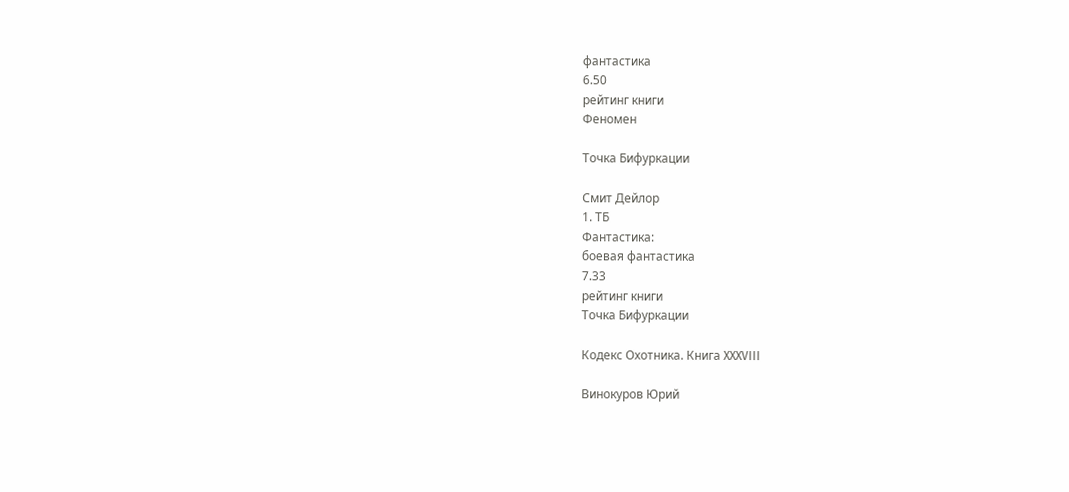фантастика
6.50
рейтинг книги
Феномен

Точка Бифуркации

Смит Дейлор
1. ТБ
Фантастика:
боевая фантастика
7.33
рейтинг книги
Точка Бифуркации

Кодекс Охотника. Книга XXXVIII

Винокуров Юрий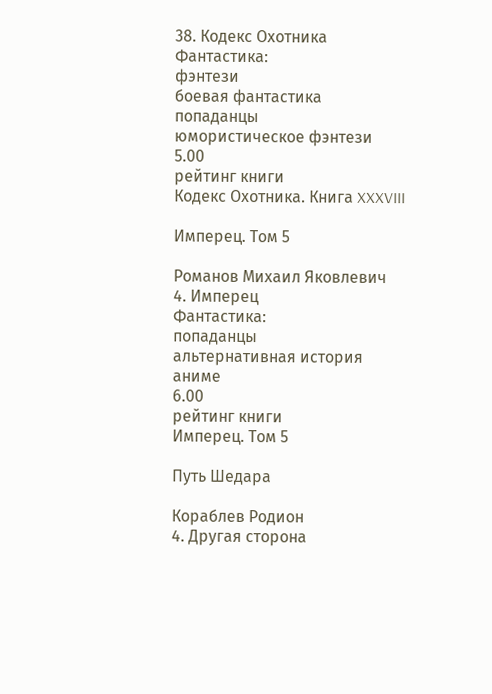38. Кодекс Охотника
Фантастика:
фэнтези
боевая фантастика
попаданцы
юмористическое фэнтези
5.00
рейтинг книги
Кодекс Охотника. Книга XXXVIII

Имперец. Том 5

Романов Михаил Яковлевич
4. Имперец
Фантастика:
попаданцы
альтернативная история
аниме
6.00
рейтинг книги
Имперец. Том 5

Путь Шедара

Кораблев Родион
4. Другая сторона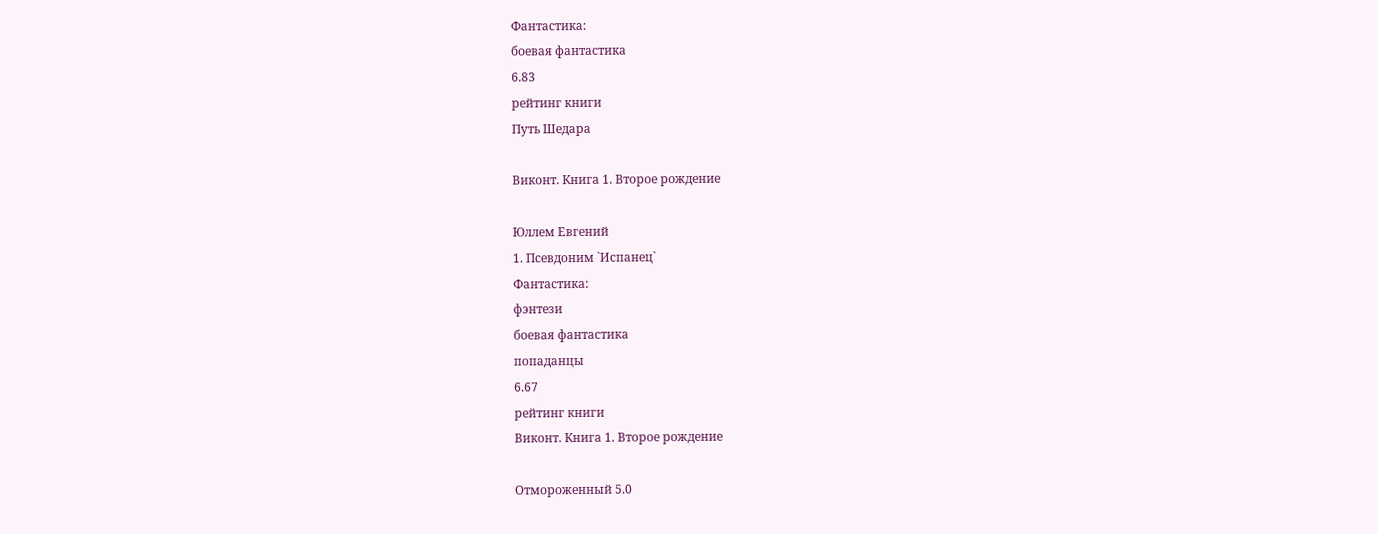Фантастика:
боевая фантастика
6.83
рейтинг книги
Путь Шедара

Виконт. Книга 1. Второе рождение

Юллем Евгений
1. Псевдоним `Испанец`
Фантастика:
фэнтези
боевая фантастика
попаданцы
6.67
рейтинг книги
Виконт. Книга 1. Второе рождение

Отмороженный 5.0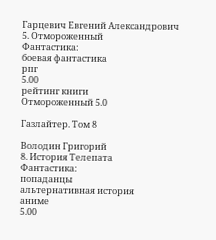Гарцевич Евгений Александрович
5. Отмороженный
Фантастика:
боевая фантастика
рпг
5.00
рейтинг книги
Отмороженный 5.0

Газлайтер. Том 8

Володин Григорий
8. История Телепата
Фантастика:
попаданцы
альтернативная история
аниме
5.00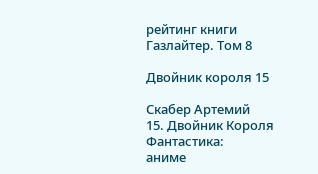рейтинг книги
Газлайтер. Том 8

Двойник короля 15

Скабер Артемий
15. Двойник Короля
Фантастика:
аниме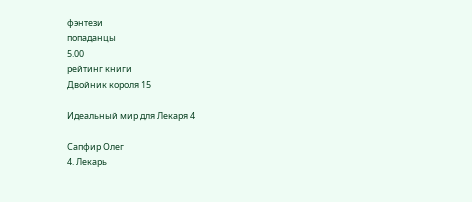фэнтези
попаданцы
5.00
рейтинг книги
Двойник короля 15

Идеальный мир для Лекаря 4

Сапфир Олег
4. Лекарь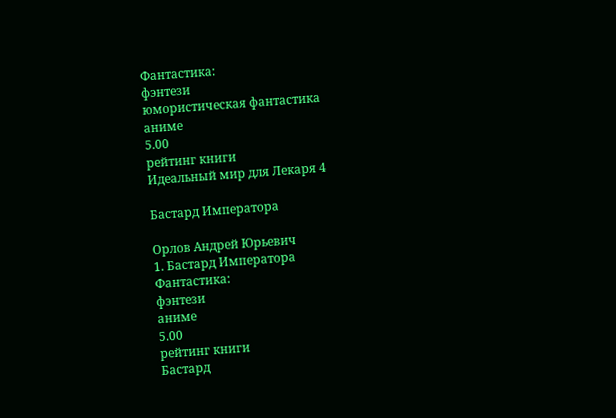Фантастика:
фэнтези
юмористическая фантастика
аниме
5.00
рейтинг книги
Идеальный мир для Лекаря 4

Бастард Императора

Орлов Андрей Юрьевич
1. Бастард Императора
Фантастика:
фэнтези
аниме
5.00
рейтинг книги
Бастард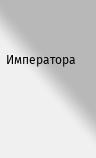Императора